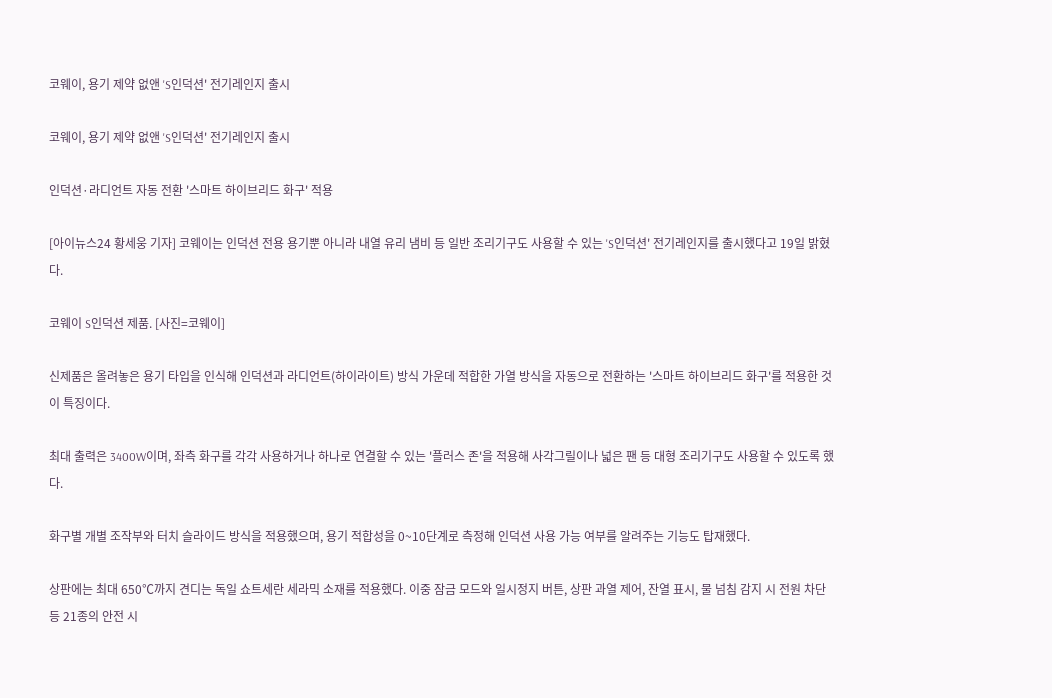코웨이, 용기 제약 없앤 'S인덕션' 전기레인지 출시

코웨이, 용기 제약 없앤 'S인덕션' 전기레인지 출시

인덕션·라디언트 자동 전환 '스마트 하이브리드 화구' 적용

[아이뉴스24 황세웅 기자] 코웨이는 인덕션 전용 용기뿐 아니라 내열 유리 냄비 등 일반 조리기구도 사용할 수 있는 'S인덕션' 전기레인지를 출시했다고 19일 밝혔다.

코웨이 S인덕션 제품. [사진=코웨이]

신제품은 올려놓은 용기 타입을 인식해 인덕션과 라디언트(하이라이트) 방식 가운데 적합한 가열 방식을 자동으로 전환하는 '스마트 하이브리드 화구'를 적용한 것이 특징이다.

최대 출력은 3400W이며, 좌측 화구를 각각 사용하거나 하나로 연결할 수 있는 '플러스 존'을 적용해 사각그릴이나 넓은 팬 등 대형 조리기구도 사용할 수 있도록 했다.

화구별 개별 조작부와 터치 슬라이드 방식을 적용했으며, 용기 적합성을 0~10단계로 측정해 인덕션 사용 가능 여부를 알려주는 기능도 탑재했다.

상판에는 최대 650℃까지 견디는 독일 쇼트세란 세라믹 소재를 적용했다. 이중 잠금 모드와 일시정지 버튼, 상판 과열 제어, 잔열 표시, 물 넘침 감지 시 전원 차단 등 21종의 안전 시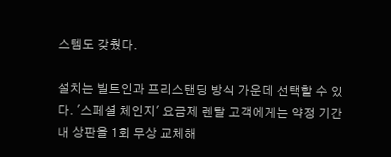스템도 갖췄다.

설치는 빌트인과 프리스탠딩 방식 가운데 선택할 수 있다. '스페셜 체인지' 요금제 렌탈 고객에게는 약정 기간 내 상판을 1회 무상 교체해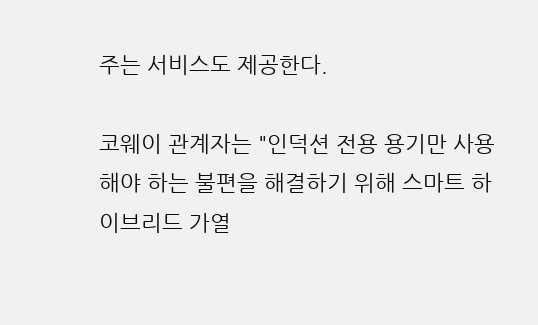주는 서비스도 제공한다.

코웨이 관계자는 "인덕션 전용 용기만 사용해야 하는 불편을 해결하기 위해 스마트 하이브리드 가열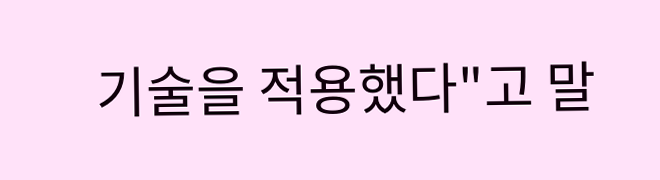기술을 적용했다"고 말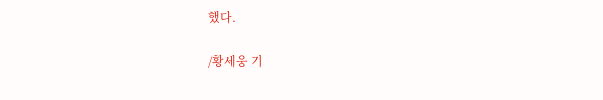했다.

/황세웅 기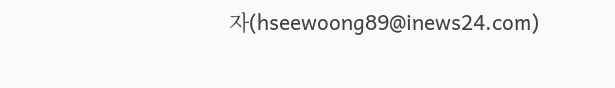자(hseewoong89@inews24.com)